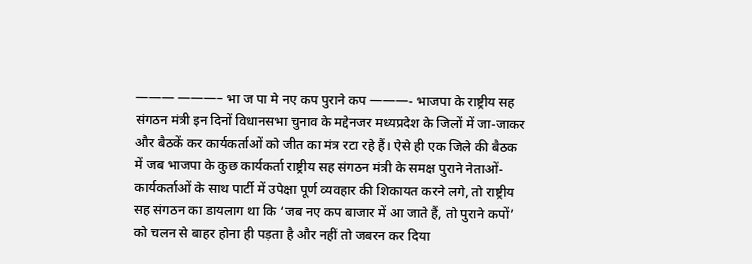——— ———– भा ज पा मे नए कप पुराने कप ———- भाजपा के राष्ट्रीय सह संगठन मंत्री इन दिनों विधानसभा चुनाव के मद्देनजर मध्यप्रदेश के जिलों में जा-जाकर और बैठकें कर कार्यकर्ताओं को जीत का मंत्र रटा रहे हैं। ऐसे ही एक जिले की बैठक में जब भाजपा के कुछ कार्यकर्ता राष्ट्रीय सह संगठन मंत्री के समक्ष पुराने नेताओं-कार्यकर्ताओं के साथ पार्टी में उपेक्षा पूर्ण व्यवहार की शिकायत करने लगे, तो राष्ट्रीय सह संगठन का डायलाग था कि ‘जब नए कप बाजार में आ जाते हैं, तो पुराने कपों’ को चलन से बाहर होना ही पड़ता है और नहीं तो जबरन कर दिया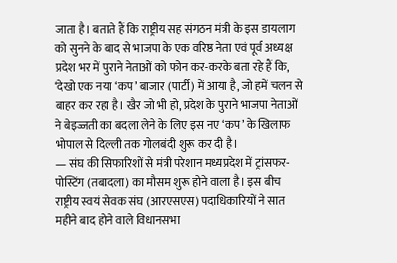जाता है। बताते हैं कि राष्ट्रीय सह संगठन मंत्री के इस डायलाग को सुनने के बाद से भाजपा के एक वरिष्ठ नेता एवं पूर्व अध्यक्ष प्रदेश भर में पुराने नेताओं को फोन कर-करके बता रहे हैं कि, ‘देखो एक नया ‘कप’ बाजार (पार्टी) में आया है, जो हमें चलन से बाहर कर रहा है। खैर जो भी हो, प्रदेश के पुराने भाजपा नेताओं ने बेइज्जती का बदला लेने के लिए इस नए ‘कप’ के खिलाफ भोपाल से दिल्ली तक गोलबंदी शुरू कर दी है।
— संघ की सिफारिशों से मंत्री परेशान मध्यप्रदेश में ट्रांसफर-पोस्टिंग (तबादला) का मौसम शुरू होने वाला है। इस बीच राष्ट्रीय स्वयं सेवक संघ (आरएसएस) पदाधिकारियों ने सात महीने बाद होने वाले विधानसभा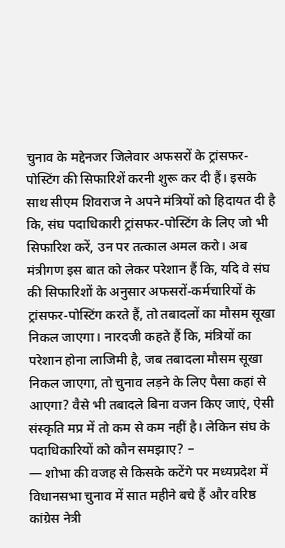चुनाव के मद्देनजर जिलेवार अफसरों के ट्रांसफर-पोस्टिंग की सिफारिशें करनी शुरू कर दी हैं। इसके साथ सीएम शिवराज ने अपने मंत्रियों को हिदायत दी है कि, संघ पदाधिकारी ट्रांसफर-पोस्टिंग के लिए जो भी सिफारिश करें, उन पर तत्काल अमल करो। अब मंत्रीगण इस बात को लेकर परेशान हैं कि, यदि वे संघ की सिफारिशों के अनुसार अफसरों-कर्मचारियों के ट्रांसफर-पोस्टिंग करते हैं, तो तबादलों का मौसम सूखा निकल जाएगा। नारदजी कहते हैं कि, मंत्रियों का परेशान होना लाजिमी है, जब तबादला मौसम सूखा निकल जाएगा, तो चुनाव लड़ने के लिए पैसा कहां से आएगा? वैसे भी तबादले बिना वजन किए जाएं, ऐसी संस्कृति मप्र में तो कम से कम नहीं है। लेकिन संघ के पदाधिकारियों को कौन समझाए? –
— शोभा की वजह से किसके कटेंगे पर मध्यप्रदेश में विधानसभा चुनाव में सात महीने बचे हैं और वरिष्ठ कांग्रेस नेत्री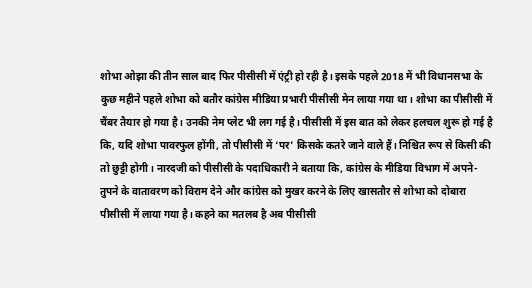शोभा ओझा की तीन साल बाद फिर पीसीसी में एंट्री हो रही है। इसके पहले 2018 में भी विधानसभा के कुछ महीने पहले शोभा को बतौर कांग्रेस मीडिया प्रभारी पीसीसी मेन लाया गया था। शोभा का पीसीसी में चैंबर तैयार हो गया है। उनकी नेम प्लेट भी लग गई है। पीसीसी में इस बात को लेकर हलचल शुरू हो गई है कि, यदि शोभा पावरफुल होंगी, तो पीसीसी में ‘पर’ किसके कतरे जाने वाले हैं। निश्चित रूप से किसी की तो छुट्टी होगी। नारदजी को पीसीसी के पदाधिकारी ने बताया कि, कांग्रेस के मीडिया विभाग में अपने-तुपने के वातावरण को विराम देने और कांग्रेस को मुखर करने के लिए खासतौर से शोभा को दोबारा पीसीसी में लाया गया है। कहने का मतलब है अब पीसीसी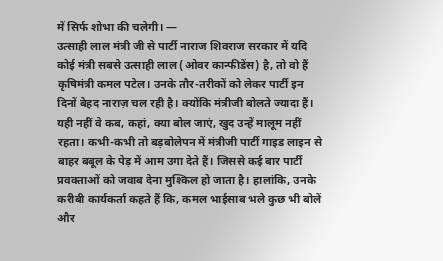में सिर्फ शोभा की चलेगी। —
उत्साही लाल मंत्री जी से पार्टी नाराज शिवराज सरकार में यदि कोई मंत्री सबसे उत्साही लाल (ओवर कान्फीडेंस) है, तो वो हैं कृषिमंत्री कमल पटेल। उनके तौर-तरीकों को लेकर पार्टी इन दिनों बेहद नाराज़ चल रही है। क्योंकि मंत्रीजी बोलते ज्यादा हैं। यही नहीं वे कब, कहां, क्या बोल जाएं, खुद उन्हें मालूम नहीं रहता। कभी-कभी तो बड़बोलेपन में मंत्रीजी पार्टी गाइड लाइन से बाहर बबूल के पेड़ में आम उगा देते हैं। जिससे कई बार पार्टी प्रवक्ताओं को जवाब देना मुश्किल हो जाता है। हालांकि, उनके करीबी कार्यकर्ता कहते हैं कि, कमल भाईसाब भले कुछ भी बोलें और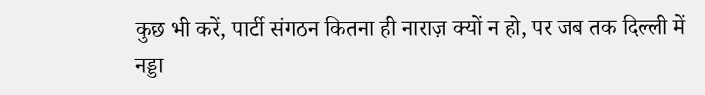कुछ भी करें, पार्टी संगठन कितना ही नाराज़ क्यों न हो, पर जब तक दिल्ली में नड्डा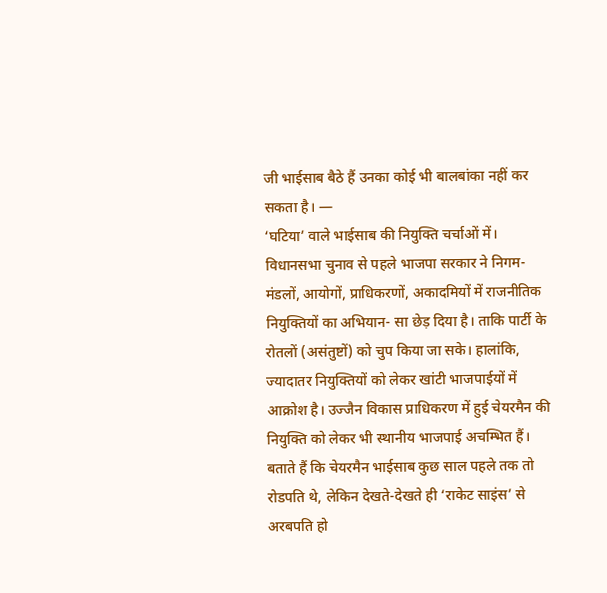जी भाईसाब बैठे हैं उनका कोई भी बालबांका नहीं कर सकता है। —
‘घटिया’ वाले भाईसाब की नियुक्ति चर्चाओं में। विधानसभा चुनाव से पहले भाजपा सरकार ने निगम-मंडलों, आयोगों, प्राधिकरणों, अकादमियों में राजनीतिक नियुक्तियों का अभियान- सा छेड़ दिया है। ताकि पार्टी के रोतलों (असंतुष्टों) को चुप किया जा सके। हालांकि, ज्यादातर नियुक्तियों को लेकर खांटी भाजपाईयों में आक्रोश है। उज्जैन विकास प्राधिकरण में हुई चेयरमैन की नियुक्ति को लेकर भी स्थानीय भाजपाई अचम्भित हैं। बताते हैं कि चेयरमैन भाईसाब कुछ साल पहले तक तो रोडपति थे, लेकिन देखते-देखते ही ‘राकेट साइंस’ से अरबपति हो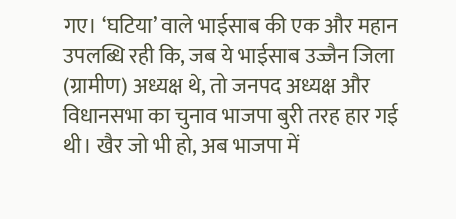गए। ‘घटिया’ वाले भाईसाब की एक और महान उपलब्धि रही कि, जब ये भाईसाब उज्जैन जिला (ग्रामीण) अध्यक्ष थे, तो जनपद अध्यक्ष और विधानसभा का चुनाव भाजपा बुरी तरह हार गई थी। खैर जो भी हो, अब भाजपा में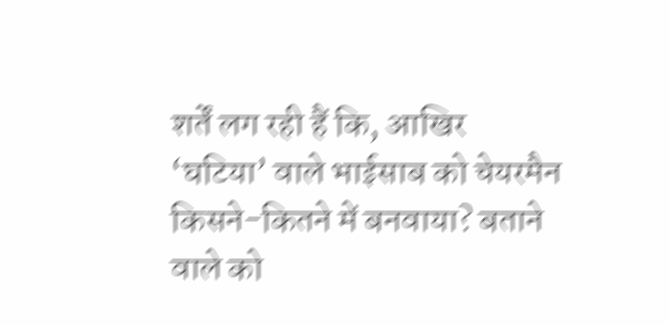शर्तें लग रही हैं कि, आखिर ‘घटिया’ वाले भाईसाब को चेयरमैन किसने-कितने में बनवाया? बताने वाले को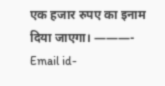एक हजार रुपए का इनाम दिया जाएगा। ———- Email id-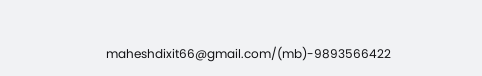maheshdixit66@gmail.com/(mb)-9893566422